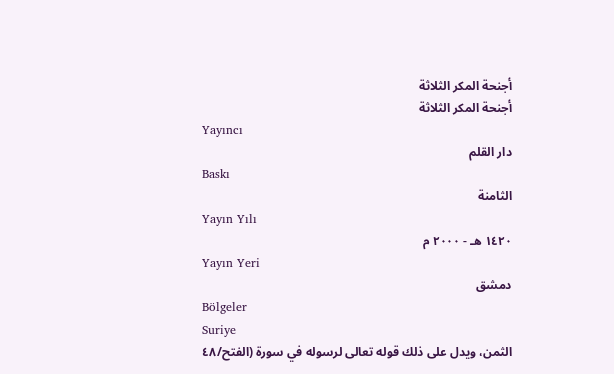أجنحة المكر الثلاثة
أجنحة المكر الثلاثة
Yayıncı
دار القلم
Baskı
الثامنة
Yayın Yılı
١٤٢٠ هـ - ٢٠٠٠ م
Yayın Yeri
دمشق
Bölgeler
Suriye
الثمن، ويدل على ذلك قوله تعالى لرسوله في سورة (الفتح/٤٨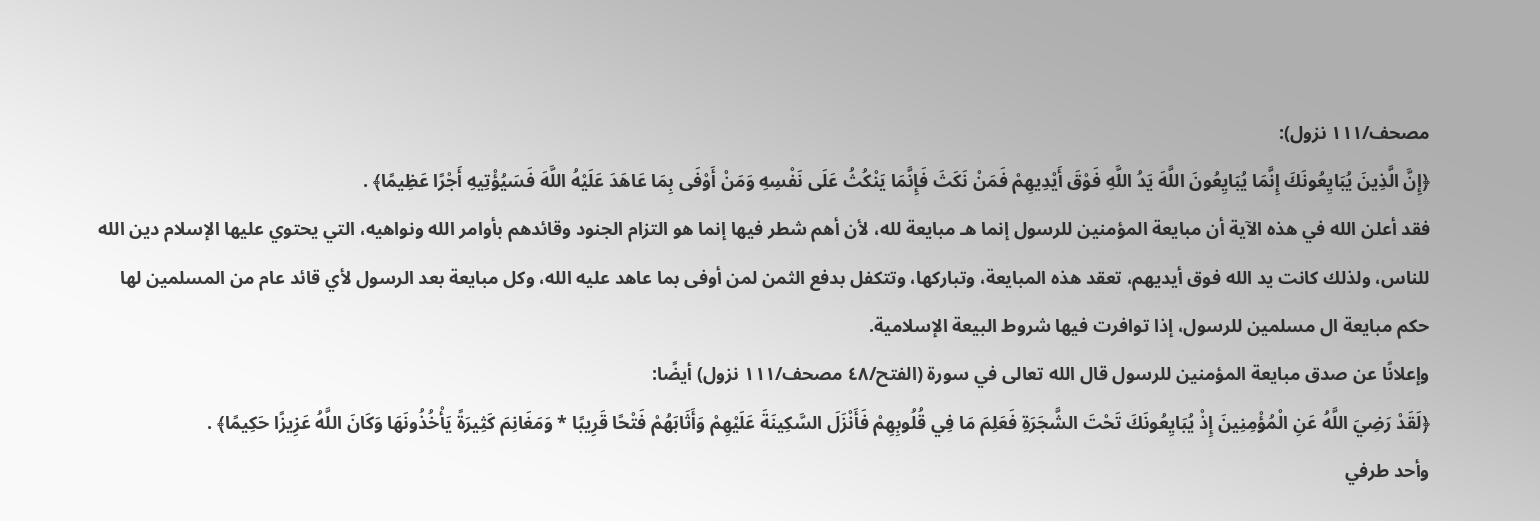مصحف/١١١ نزول):
﴿إِنَّ الَّذِينَ يُبَايِعُونَكَ إِنَّمَا يُبَايِعُونَ اللَّهَ يَدُ اللَّهِ فَوْقَ أَيْدِيهِمْ فَمَنْ نَكَثَ فَإِنَّمَا يَنْكُثُ عَلَى نَفْسِهِ وَمَنْ أَوْفَى بِمَا عَاهَدَ عَلَيْهُ اللَّهَ فَسَيُؤْتِيهِ أَجْرًا عَظِيمًا﴾ .
فقد أعلن الله في هذه الآية أن مبايعة المؤمنين للرسول إنما هـ مبايعة لله، لأن أهم شطر فيها إنما هو التزام الجنود وقائدهم بأوامر الله ونواهيه، التي يحتوي عليها الإسلام دين الله للناس، ولذلك كانت يد الله فوق أيديهم، تعقد هذه المبايعة، وتباركها، وتتكفل بدفع الثمن لمن أوفى بما عاهد عليه الله، وكل مبايعة بعد الرسول لأي قائد عام من المسلمين لها حكم مبايعة ال مسلمين للرسول، إذا توافرت فيها شروط البيعة الإسلامية.
وإعلانًا عن صدق مبايعة المؤمنين للرسول قال الله تعالى في سورة (الفتح/٤٨ مصحف/١١١ نزول) أيضًا:
﴿لَقَدْ رَضِيَ اللَّهُ عَنِ الْمُؤْمِنِينَ إِذْ يُبَايِعُونَكَ تَحْتَ الشَّجَرَةِ فَعَلِمَ مَا فِي قُلُوبِهِمْ فَأَنْزَلَ السَّكِينَةَ عَلَيْهِمْ وَأَثَابَهُمْ فَتْحًا قَرِيبًا * وَمَغَانِمَ كَثِيرَةً يَأْخُذُونَهَا وَكَانَ اللَّهُ عَزِيزًا حَكِيمًا﴾ .
وأحد طرفي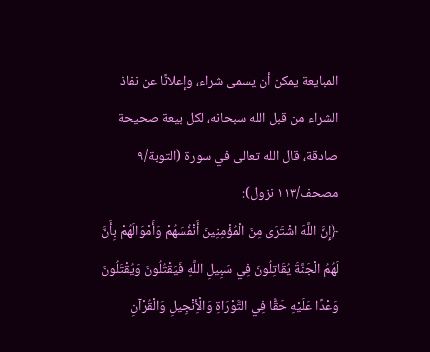المبايعة يمكن أن يسمى شراء، وإعلانًا عن نفاذ الشراء من قبل الله سبحانه، لكل بيعة صحيحة صادقة، قال الله تعالى في سورة (التوبة/٩ مصحف/١١٣ نزول):
﴿إِنَّ اللَّهَ اشْتَرَى مِنَ الْمُؤْمِنِينَ أَنْفُسَهُمْ وَأَمْوَالَهُمْ بِأَنَّ لَهُمُ الْجَنَّةَ يُقَاتِلُونَ فِي سَبِيلِ اللَّهِ فَيَقْتُلُونَ وَيُقْتَلُونَ وَعْدًا عَلَيْهِ حَقًّا فِي التَّوْرَاةِ وَالْأِنْجِيلِ وَالْقُرْآنِ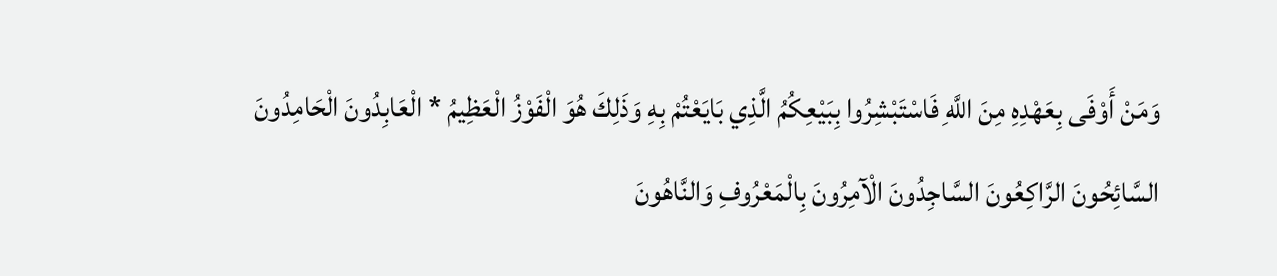وَمَنْ أَوْفَى بِعَهْدِهِ مِنَ اللَّهِ فَاسْتَبْشِرُوا بِبَيْعِكُمُ الَّذِي بَايَعْتُمْ بِهِ وَذَلِكَ هُوَ الْفَوْزُ الْعَظِيمُ * الْعَابِدُونَ الْحَامِدُونَ السَّائِحُونَ الرَّاكِعُونَ السَّاجِدُونَ الْآمِرُونَ بِالْمَعْرُوفِ وَالنَّاهُونَ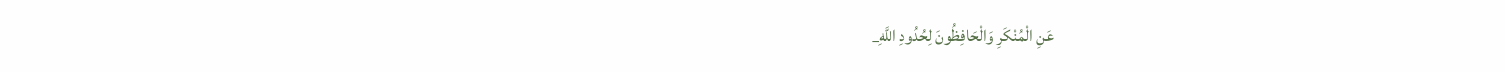عَنِ الْمُنْكَرِ وَالْحَافِظُونَ لِحُدُودِ اللَّهِ_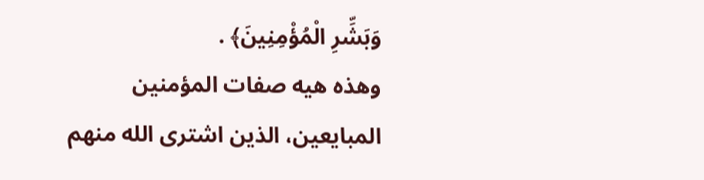وَبَشِّرِ الْمُؤْمِنِينَ﴾ .
وهذه هيه صفات المؤمنين المبايعين، الذين اشترى الله منهم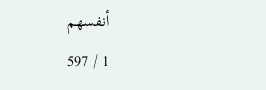أنفسهم
1 / 597